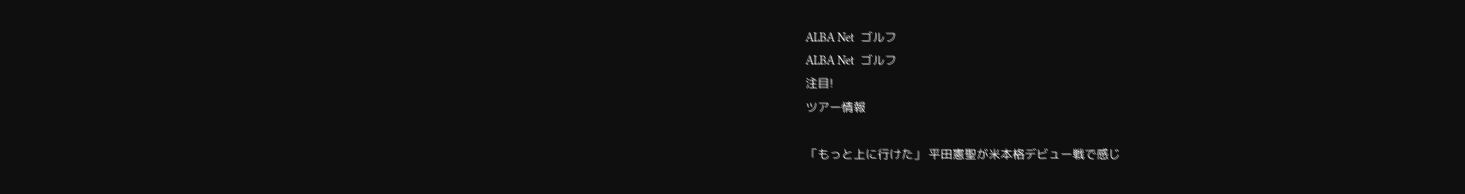ALBA Net  ゴルフ
ALBA Net  ゴルフ
注目!
ツアー情報

「もっと上に行けた」 平田憲聖が米本格デビュー戦で感じ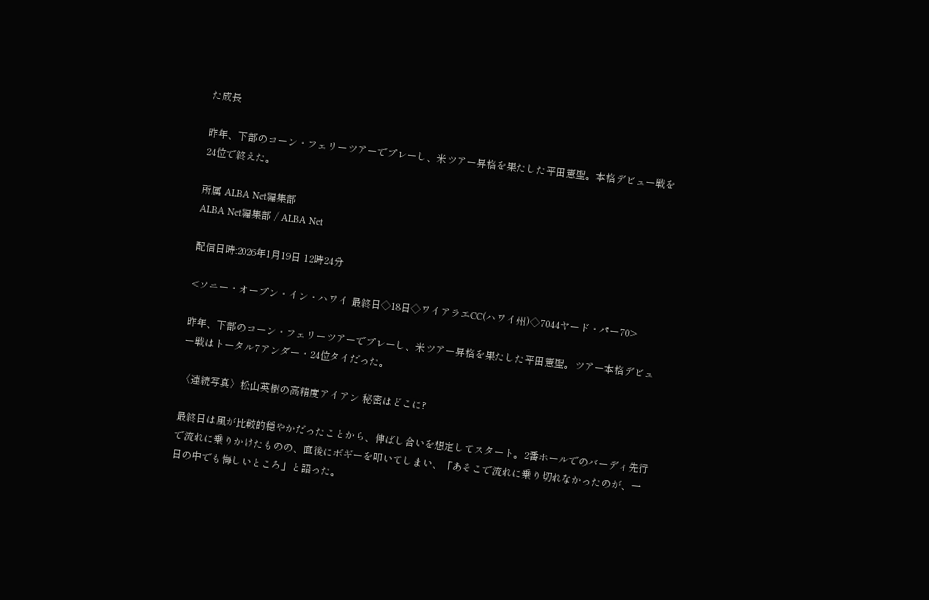た成長

昨年、下部のコーン・フェリーツアーでプレーし、米ツアー昇格を果たした平田憲聖。本格デビュー戦を24位で終えた。

所属 ALBA Net編集部
ALBA Net編集部 / ALBA Net

配信日時:2026年1月19日 12時24分

<ソニー・オープン・イン・ハワイ 最終日◇18日◇ワイアラエCC(ハワイ州)◇7044ヤード・パー70>

昨年、下部のコーン・フェリーツアーでプレーし、米ツアー昇格を果たした平田憲聖。ツアー本格デビュー戦はトータル7アンダー・24位タイだった。

〈連続写真〉松山英樹の高精度アイアン 秘密はどこに?

最終日は風が比較的穏やかだったことから、伸ばし合いを想定してスタート。2番ホールでのバーディ先行で流れに乗りかけたものの、直後にボギーを叩いてしまい、「あそこで流れに乗り切れなかったのが、一日の中でも悔しいところ」と語った。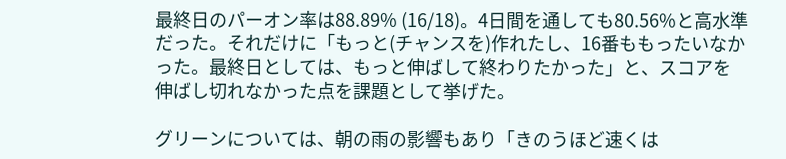最終日のパーオン率は88.89% (16/18)。4日間を通しても80.56%と高水準だった。それだけに「もっと(チャンスを)作れたし、16番ももったいなかった。最終日としては、もっと伸ばして終わりたかった」と、スコアを伸ばし切れなかった点を課題として挙げた。

グリーンについては、朝の雨の影響もあり「きのうほど速くは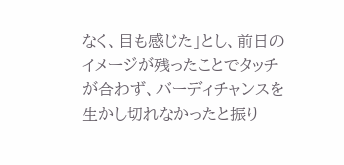なく、目も感じた」とし、前日のイメージが残ったことでタッチが合わず、バーディチャンスを生かし切れなかったと振り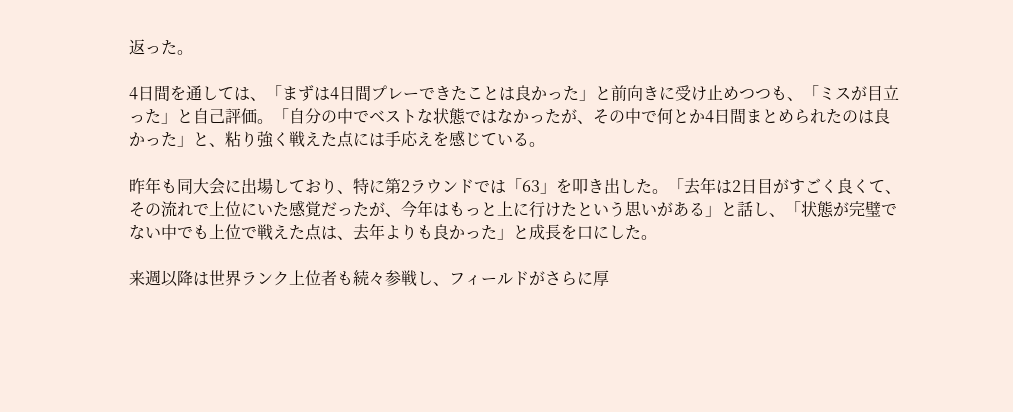返った。

4日間を通しては、「まずは4日間プレーできたことは良かった」と前向きに受け止めつつも、「ミスが目立った」と自己評価。「自分の中でベストな状態ではなかったが、その中で何とか4日間まとめられたのは良かった」と、粘り強く戦えた点には手応えを感じている。

昨年も同大会に出場しており、特に第2ラウンドでは「63」を叩き出した。「去年は2日目がすごく良くて、その流れで上位にいた感覚だったが、今年はもっと上に行けたという思いがある」と話し、「状態が完璧でない中でも上位で戦えた点は、去年よりも良かった」と成長を口にした。

来週以降は世界ランク上位者も続々参戦し、フィールドがさらに厚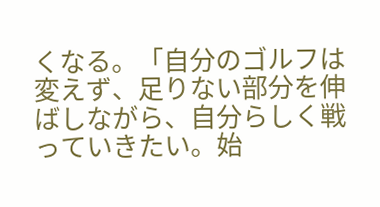くなる。「自分のゴルフは変えず、足りない部分を伸ばしながら、自分らしく戦っていきたい。始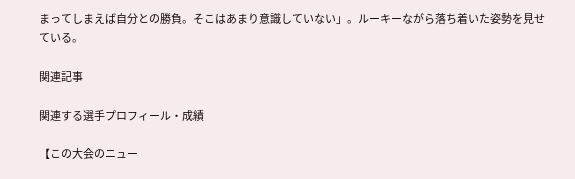まってしまえば自分との勝負。そこはあまり意識していない」。ルーキーながら落ち着いた姿勢を見せている。

関連記事

関連する選手プロフィール・成績

【この大会のニュー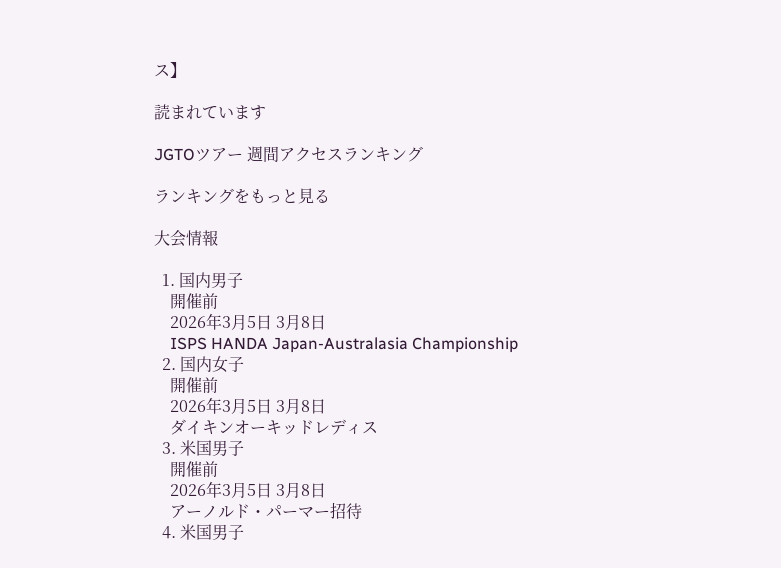ス】

読まれています

JGTOツアー 週間アクセスランキング

ランキングをもっと見る

大会情報

  1. 国内男子
    開催前
    2026年3月5日 3月8日
    ISPS HANDA Japan-Australasia Championship
  2. 国内女子
    開催前
    2026年3月5日 3月8日
    ダイキンオーキッドレディス
  3. 米国男子
    開催前
    2026年3月5日 3月8日
    アーノルド・パーマー招待
  4. 米国男子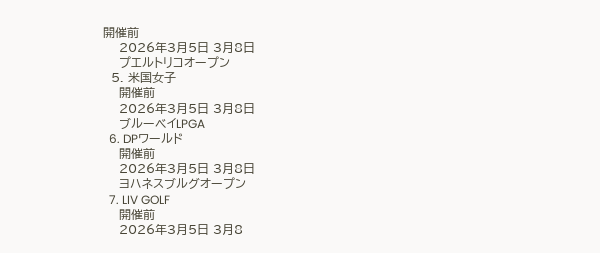開催前
    2026年3月5日 3月8日
    プエルトリコオープン
  5. 米国女子
    開催前
    2026年3月5日 3月8日
    ブルーベイLPGA
  6. DPワールド
    開催前
    2026年3月5日 3月8日
    ヨハネスブルグオープン
  7. LIV GOLF
    開催前
    2026年3月5日 3月8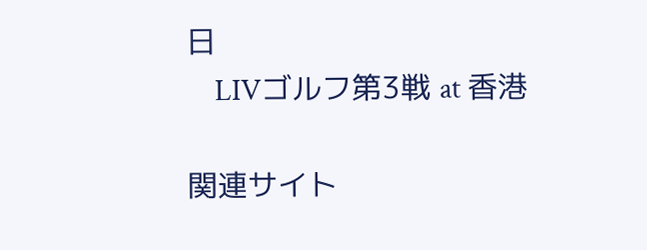日
    LIVゴルフ第3戦 at 香港

関連サイト